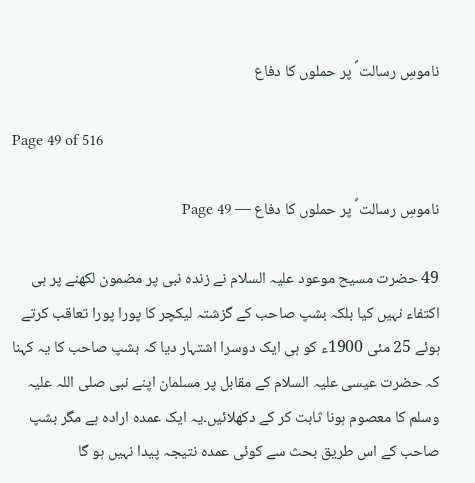ناموسِ رسالت ؐ پر حملوں کا دفاع

Page 49 of 516

ناموسِ رسالت ؐ پر حملوں کا دفاع — Page 49

49 حضرت مسیح موعود علیہ السلام نے زندہ نبی پر مضمون لکھنے پر ہی اکتفاء نہیں کیا بلکہ بشپ صاحب کے گزشتہ لیکچر کا پورا پورا تعاقب کرتے ہوئے 25 مئی 1900ء کو ہی ایک دوسرا اشتہار دیا کہ بشپ صاحب کا یہ کہنا کہ حضرت عیسی علیہ السلام کے مقابل پر مسلمان اپنے نبی صلی اللہ علیہ وسلم کا معصوم ہونا ثابت کر کے دکھلائیں۔یہ ایک عمدہ ارادہ ہے مگر بشپ صاحب کے اس طریق بحث سے کوئی عمدہ نتیجہ پیدا نہیں ہو گا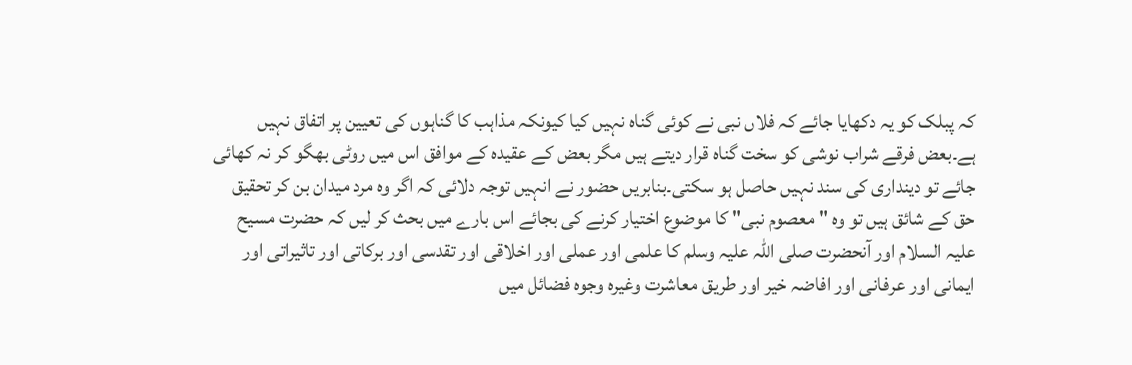کہ پبلک کو یہ دکھایا جائے کہ فلاں نبی نے کوئی گناہ نہیں کیا کیونکہ مذاہب کا گناہوں کی تعیین پر اتفاق نہیں ہے۔بعض فرقے شراب نوشی کو سخت گناہ قرار دیتے ہیں مگر بعض کے عقیدہ کے موافق اس میں روٹی بھگو کر نہ کھائی جائے تو دینداری کی سند نہیں حاصل ہو سکتی۔بنابریں حضور نے انہیں توجہ دلائی کہ اگر وہ مرد میدان بن کر تحقیق حق کے شائق ہیں تو وہ " معصوم نبی" کا موضوع اختیار کرنے کی بجائے اس بارے میں بحث کر لیں کہ حضرت مسیح علیہ السلام اور آنحضرت صلی اللہ علیہ وسلم کا علمی اور عملی اور اخلاقی اور تقدسی اور برکاتی اور تاثیراتی اور ایمانی اور عرفانی اور افاضہ خیر اور طریق معاشرت وغیرہ وجوہ فضائل میں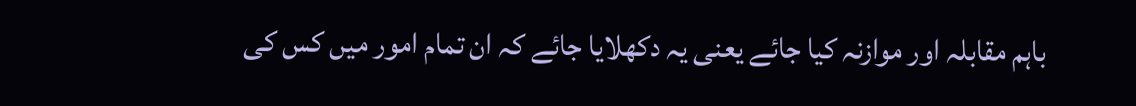باہم مقابلہ اور موازنہ کیا جائے یعنی یہ دکھلایا جائے کہ ان تمام امور میں کس کی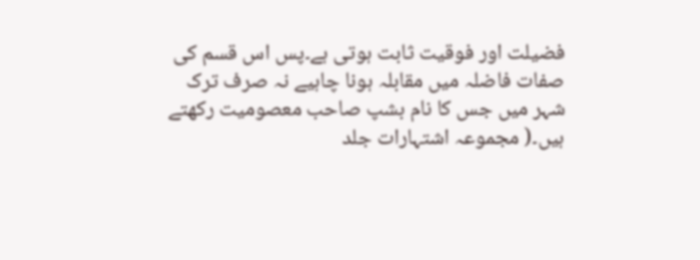فضیلت اور فوقیت ثابت ہوتی ہے۔پس اس قسم کی صفات فاضلہ میں مقابلہ ہونا چاہیے نہ صرف ترک شہر میں جس کا نام بشپ صاحب معصومیت رکھتے ہیں۔( مجموعہ اشتہارات جلد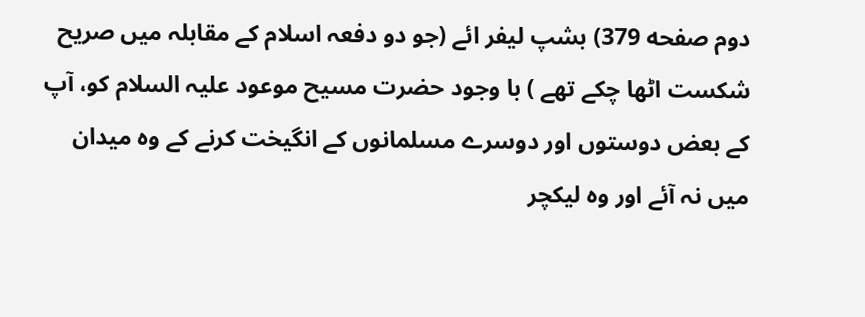دوم صفحه 379) بشپ لیفر ائے (جو دو دفعہ اسلام کے مقابلہ میں صریح شکست اٹھا چکے تھے ) با وجود حضرت مسیح موعود علیہ السلام کو، آپ کے بعض دوستوں اور دوسرے مسلمانوں کے انگیخت کرنے کے وہ میدان میں نہ آئے اور وہ لیکچر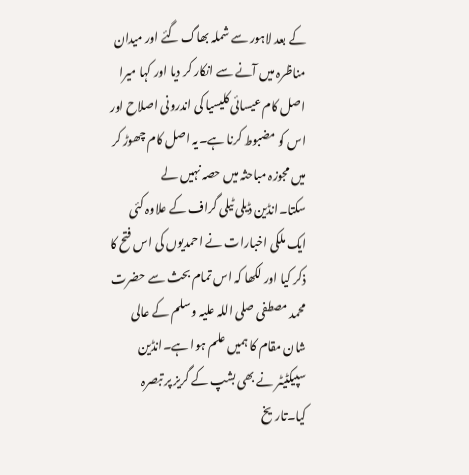کے بعد لاہور سے شملہ بھاگ گئے اور میدان مناظرہ میں آنے سے انکار کر دیا اور کہا میرا اصل کام عیسائی کلیسیا کی اندرونی اصلاح اور اس کو مضبوط کرنا ہے۔یہ اصل کام چھوڑ کر میں مجوزہ مباحثہ میں حصہ نہیں لے سکتا۔انڈین ڈیلی ٹیلی گراف کے علاوہ کئی ایک ملکی اخبارات نے احمدیوں کی اس فتح کا ذکر کیا اور لکھا کہ اس تمام بحث سے حضرت محمد مصطفی صلی اللہ علیہ وسلم کے عالی شان مقام کا ہمیں علم ہوا ہے۔انڈین سپیکٹیٹر نے بھی بشپ کے گریز پر تبصرہ کیا۔تاریخ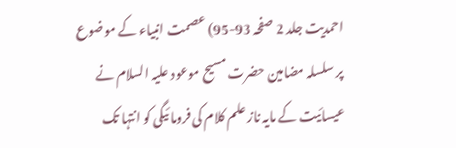احمدیت جلد 2 صفحہ 93-95) عصمت انبیاء کے موضوع پر سلسلہ مضامین حضرت مسیح موعود علیہ السلام نے عیسائیت کے مایہ ناز علم کلام کی فروما ئیگی کو انتہا تک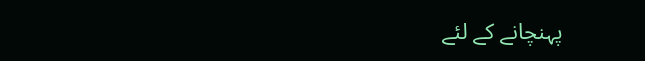پہنچانے کے لئے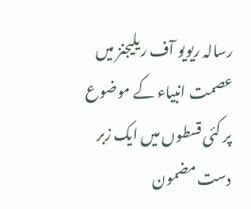رسالہ ریویو آف ریلیجنز میں عصمت انبیاء کے موضوع پر کئی قسطوں میں ایک زبر دست مضمون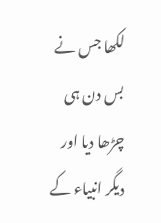لکھا جس نے بس دن ہی چڑھا دیا اور دیگر انبیاء کے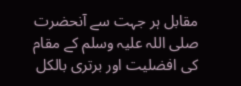مقابل ہر جہت سے آنحضرت صلی اللہ علیہ وسلم کے مقام کی افضلیت اور برتری بالکل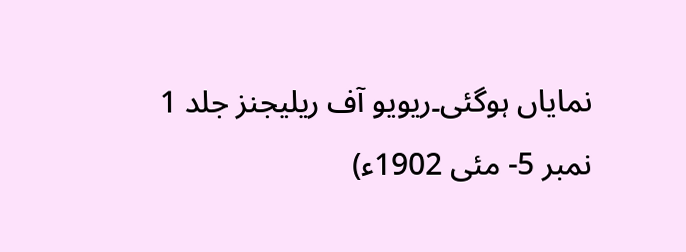نمایاں ہوگئی۔ریویو آف ریلیجنز جلد 1 نمبر 5- مئی 1902ء)